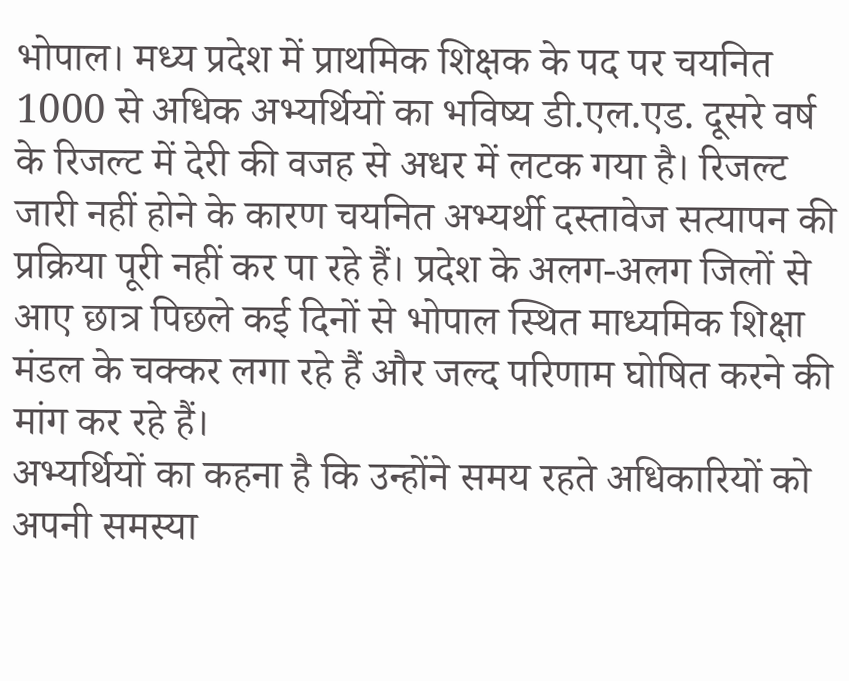भोपाल। मध्य प्रदेश में प्राथमिक शिक्षक के पद पर चयनित 1000 से अधिक अभ्यर्थियों का भविष्य डी.एल.एड. दूसरे वर्ष के रिजल्ट में देरी की वजह से अधर में लटक गया है। रिजल्ट जारी नहीं होने के कारण चयनित अभ्यर्थी दस्तावेज सत्यापन की प्रक्रिया पूरी नहीं कर पा रहे हैं। प्रदेश के अलग-अलग जिलों से आए छात्र पिछले कई दिनों से भोपाल स्थित माध्यमिक शिक्षा मंडल के चक्कर लगा रहे हैं और जल्द परिणाम घोषित करने की मांग कर रहे हैं।
अभ्यर्थियों का कहना है कि उन्होंने समय रहते अधिकारियों को अपनी समस्या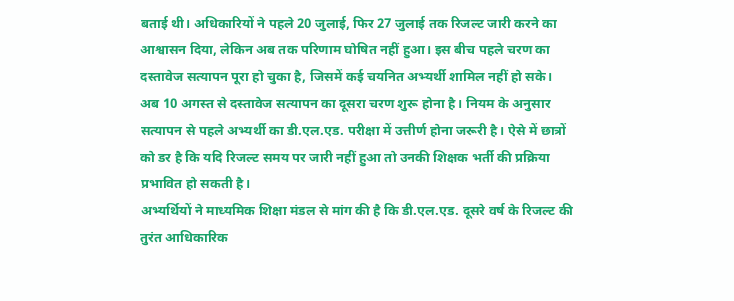बताई थी। अधिकारियों ने पहले 20 जुलाई, फिर 27 जुलाई तक रिजल्ट जारी करने का आश्वासन दिया, लेकिन अब तक परिणाम घोषित नहीं हुआ। इस बीच पहले चरण का दस्तावेज सत्यापन पूरा हो चुका है, जिसमें कई चयनित अभ्यर्थी शामिल नहीं हो सके।
अब 10 अगस्त से दस्तावेज सत्यापन का दूसरा चरण शुरू होना है। नियम के अनुसार सत्यापन से पहले अभ्यर्थी का डी.एल.एड. परीक्षा में उत्तीर्ण होना जरूरी है। ऐसे में छात्रों को डर है कि यदि रिजल्ट समय पर जारी नहीं हुआ तो उनकी शिक्षक भर्ती की प्रक्रिया प्रभावित हो सकती है।
अभ्यर्थियों ने माध्यमिक शिक्षा मंडल से मांग की है कि डी.एल.एड. दूसरे वर्ष के रिजल्ट की तुरंत आधिकारिक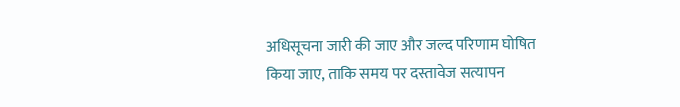अधिसूचना जारी की जाए और जल्द परिणाम घोषित किया जाए, ताकि समय पर दस्तावेज सत्यापन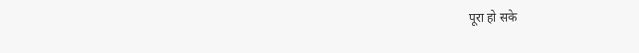पूरा हो सके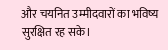और चयनित उम्मीदवारों का भविष्य सुरक्षित रह सके।